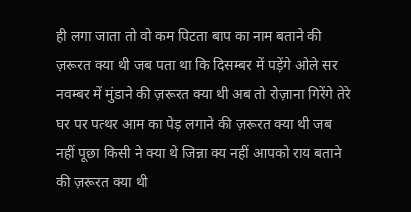ही लगा जाता तो वो कम पिटता बाप का नाम बताने की ज़रूरत क्या थी जब पता था कि दिसम्बर में पड़ेंगे ओले सर नवम्बर में मुंडाने की ज़रूरत क्या थी अब तो रोज़ाना गिरेंगे तेरे घर पर पत्थर आम का पेड़ लगाने की ज़रूरत क्या थी जब नहीं पूछा किसी ने क्या थे जिन्ना क्य नहीं आपको राय बताने की ज़रूरत क्या थी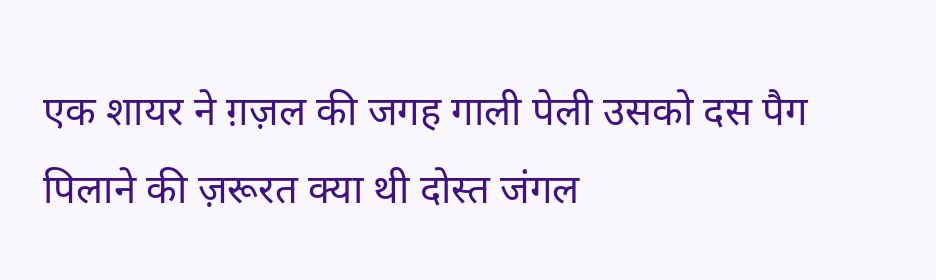एक शायर ने ग़ज़ल की जगह गाली पेली उसको दस पैग पिलाने की ज़रूरत क्या थी दोस्त जंगल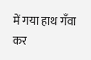में गया हाथ गँवा कर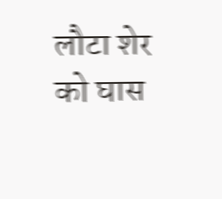लौटा शेर को घास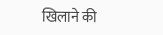खिलाने की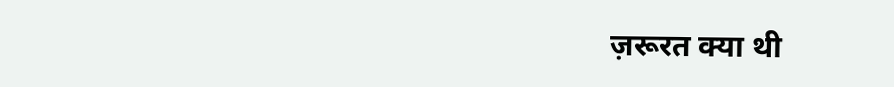ज़रूरत क्या थी